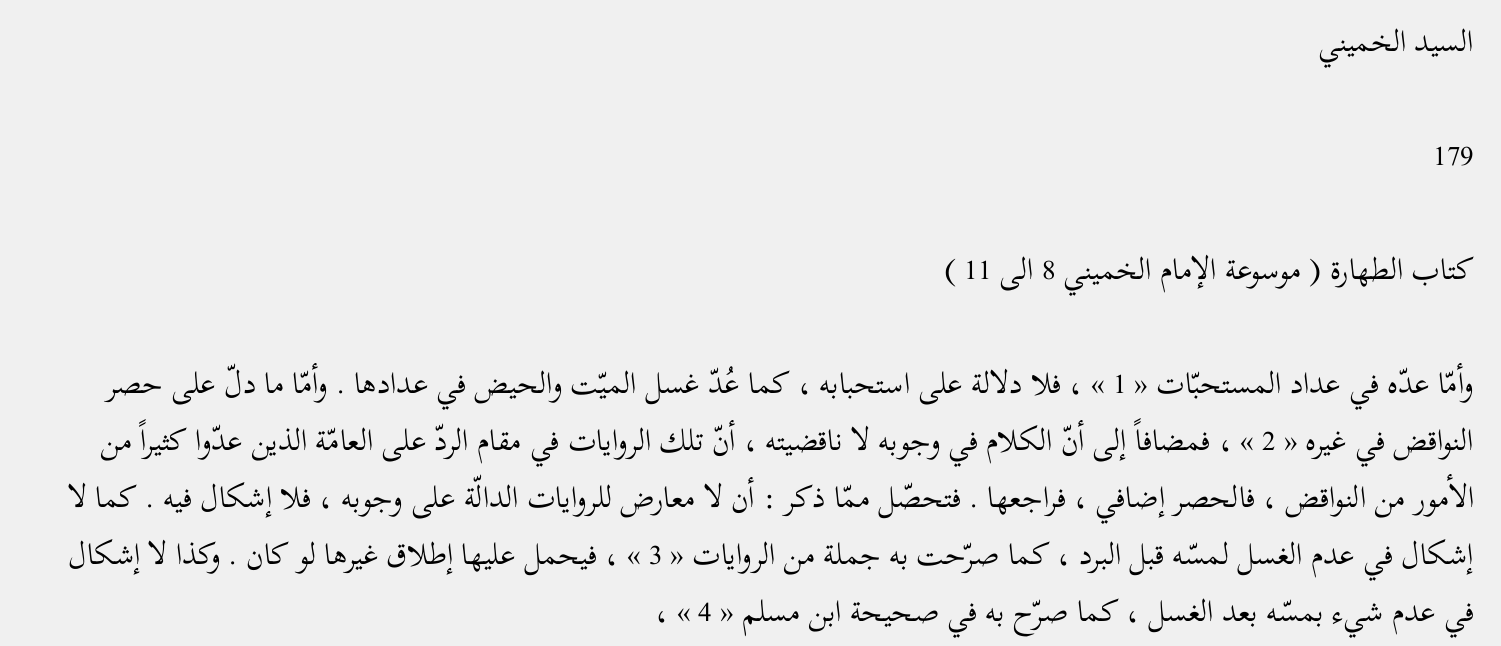السيد الخميني

179

كتاب الطهارة ( موسوعة الإمام الخميني 8 الى 11 )

وأمّا عدّه في عداد المستحبّات « 1 » ، فلا دلالة على استحبابه ، كما عُدّ غسل الميّت والحيض في عدادها . وأمّا ما دلّ على حصر النواقض في غيره « 2 » ، فمضافاً إلى أنّ الكلام في وجوبه لا ناقضيته ، أنّ تلك الروايات في مقام الردّ على العامّة الذين عدّوا كثيراً من الأمور من النواقض ، فالحصر إضافي ، فراجعها . فتحصّل ممّا ذكر : أن لا معارض للروايات الدالّة على وجوبه ، فلا إشكال فيه . كما لا إشكال في عدم الغسل لمسّه قبل البرد ، كما صرّحت به جملة من الروايات « 3 » ، فيحمل عليها إطلاق غيرها لو كان . وكذا لا إشكال في عدم شيء بمسّه بعد الغسل ، كما صرّح به في صحيحة ابن مسلم « 4 » ،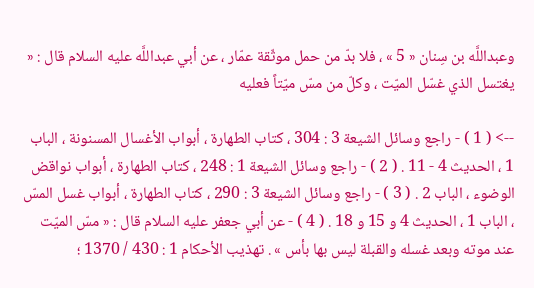وعبداللَّه بن سِنان « 5 » ، فلا بدّ من حمل موثّقة عمّار ، عن أبي عبداللَّه عليه السلام قال : « يغتسل الذي غسّل الميّت ، وكلّ من مسّ ميّتاً فعليه

--> ( 1 ) - راجع وسائل الشيعة 3 : 304 ، كتاب الطهارة ، أبواب الأغسال المسنونة ، الباب 1 ، الحديث 4 - 11 . ( 2 ) - راجع وسائل الشيعة 1 : 248 ، كتاب الطهارة ، أبواب نواقض الوضوء ، الباب 2 . ( 3 ) - راجع وسائل الشيعة 3 : 290 ، كتاب الطهارة ، أبواب غسل المسّ ، الباب 1 ، الحديث 4 و 15 و 18 . ( 4 ) - عن أبي جعفر عليه السلام قال : « مسّ الميّت عند موته وبعد غسله والقبلة ليس بها بأس » . تهذيب الأحكام 1 : 430 / 1370 ؛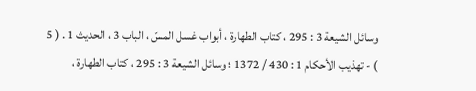وسائل الشيعة 3 : 295 ، كتاب الطهارة ، أبواب غسل المسّ ، الباب 3 ، الحديث 1 . ( 5 ) - تهذيب الأحكام 1 : 430 / 1372 ؛ وسائل الشيعة 3 : 295 ، كتاب الطهارة ،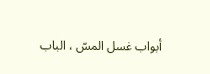أبواب غسل المسّ ، الباب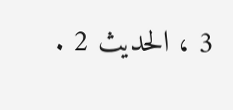3 ، الحديث 2 .